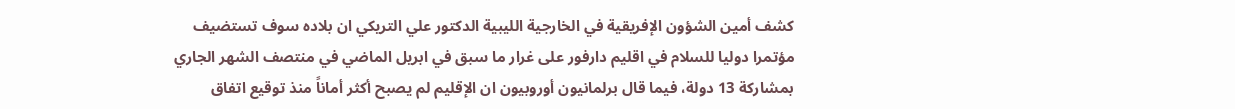كشف أمين الشؤون الإفريقية في الخارجية الليبية الدكتور علي التريكي ان بلاده سوف تستضيف مؤتمرا دوليا للسلام في اقليم دارفور على غرار ما سبق في ابريل الماضي في منتصف الشهر الجاري بمشاركة 13 دولة، فيما قال برلمانيون أوروبيون ان الإقليم لم يصبح أكثر أماناً منذ توقيع اتفاق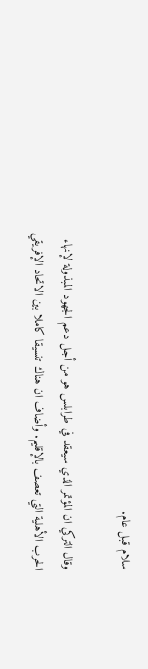سلام قبل عام.

وقال التركي ان المؤتمر الذي سيعقد في طرابلس هو من أجل دعم الجهود المبذولة لإنهاء الحرب الأهلية التي تعصف بالإقليم. وأضاف ان هناك تنسيقا كاملا بين الاتحاد الإفريقي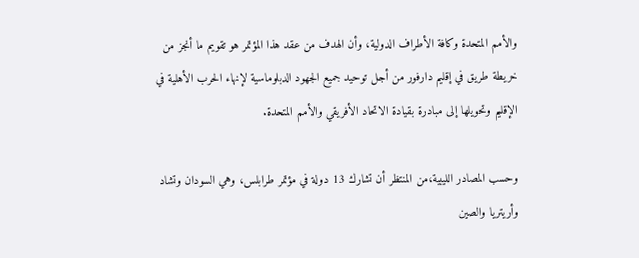والأمم المتحدة وكافة الأطراف الدولية، وأن الهدف من عقد هذا المؤتمر هو تقويم ما أنجز من خريطة طريق في إقليم دارفور من أجل توحيد جميع الجهود الدبلوماسية لإنهاء الحرب الأهلية في الإقليم وتحويلها إلى مبادرة بقيادة الاتحاد الأفريقي والأمم المتحدة.

وحسب المصادر الليبية،من المنتظر أن تشارك 13 دولة في مؤتمر طرابلس، وهي السودان وتشاد وأريتريا والصين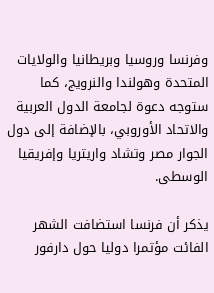وفرنسا وروسيا وبريطانيا والولايات المتحدة وهولندا والنرويج، كما ستوجه دعوة لجامعة الدول العربية والاتحاد الأوروبي، بالإضافة إلى دول الجوار مصر وتشاد واريتريا وإفريقيا الوسطى.

يذكر أن فرنسا استضافت الشهر الفائت مؤتمرا دوليا حول دارفور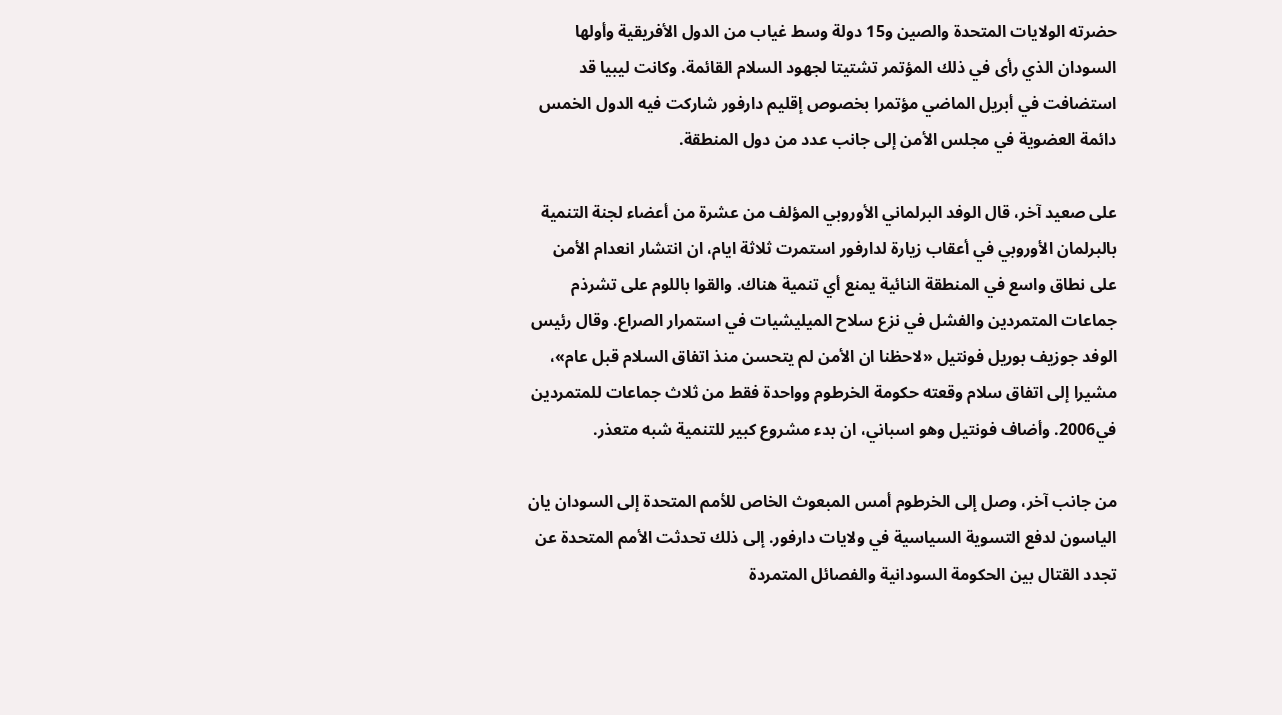حضرته الولايات المتحدة والصين و15 دولة وسط غياب من الدول الأفريقية وأولها السودان الذي رأى في ذلك المؤتمر تشتيتا لجهود السلام القائمة. وكانت ليبيا قد استضافت في أبريل الماضي مؤتمرا بخصوص إقليم دارفور شاركت فيه الدول الخمس دائمة العضوية في مجلس الأمن إلى جانب عدد من دول المنطقة.

على صعيد آخر، قال الوفد البرلماني الأوروبي المؤلف من عشرة من أعضاء لجنة التنمية بالبرلمان الأوروبي في أعقاب زيارة لدارفور استمرت ثلاثة ايام، ان انتشار انعدام الأمن على نطاق واسع في المنطقة النائية يمنع أي تنمية هناك. والقوا باللوم على تشرذم جماعات المتمردين والفشل في نزع سلاح الميليشيات في استمرار الصراع. وقال رئيس الوفد جوزيف بوريل فونتيل «لاحظنا ان الأمن لم يتحسن منذ اتفاق السلام قبل عام»، مشيرا إلى اتفاق سلام وقعته حكومة الخرطوم وواحدة فقط من ثلاث جماعات للمتمردين في2006. وأضاف فونتيل وهو اسباني، ان بدء مشروع كبير للتنمية شبه متعذر.

من جانب آخر، وصل إلى الخرطوم أمس المبعوث الخاص للأمم المتحدة إلى السودان يان الياسون لدفع التسوية السياسية في ولايات دارفور. إلى ذلك تحدثت الأمم المتحدة عن تجدد القتال بين الحكومة السودانية والفصائل المتمردة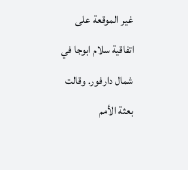غير الموقعة على اتفاقية سلام ابوجا في شمال دارفور. وقالت بعثة الأمم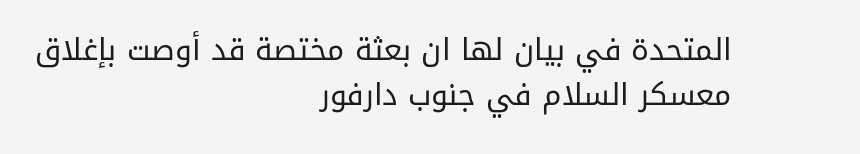المتحدة في بيان لها ان بعثة مختصة قد أوصت بإغلاق معسكر السلام في جنوب دارفور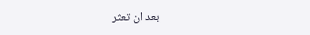بعد ان تعثر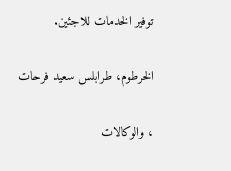توفير الخدمات للاجئين.

الخرطوم، طرابلس سعيد فرحات

، والوكالات